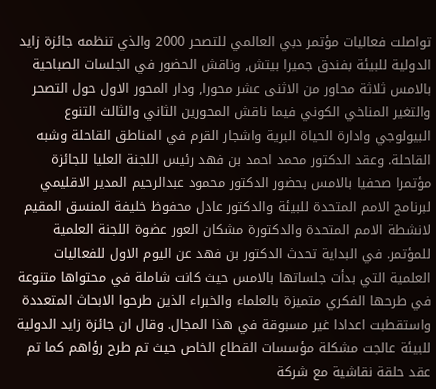تواصلت فعاليات مؤتمر دبي العالمي للتصحر 2000 والذي تنظمه جائزة زايد الدولية للبيئة بفندق جميرا بيتش, وناقش الحضور في الجلسات الصباحية بالامس ثلاثة محاور من الاثنى عشر محورا, ودار المحور الاول حول التصحر والتغير المناخي الكوني فيما ناقش المحورين الثاني والثالث التنوع البيولوجي وادارة الحياة البرية واشجار القرم في المناطق القاحلة وشبه القاحلة. وعقد الدكتور محمد احمد بن فهد رئيس اللجنة العليا للجائزة مؤتمرا صحفيا بالامس بحضور الدكتور محمود عبدالرحيم المدير الاقليمي لبرنامج الامم المتحدة للبيئة والدكتور عادل محفوظ خليفة المنسق المقيم لانشطة الامم المتحدة والدكتورة مشكان العور عضوة اللجنة العلمية للمؤتمر. في البداية تحدث الدكتور بن فهد عن اليوم الاول للفعاليات العلمية التي بدأت جلساتها بالامس حيث كانت شاملة في محتواها متنوعة في طرحها الفكري متميزة بالعلماء والخبراء الذين طرحوا الابحاث المتعددة واستقطبت اعدادا غير مسبوقة في هذا المجال. وقال ان جائزة زايد الدولية للبيئة عالجت مشكلة مؤسسات القطاع الخاص حيث تم طرح رؤاهم كما تم عقد حلقة نقاشية مع شركة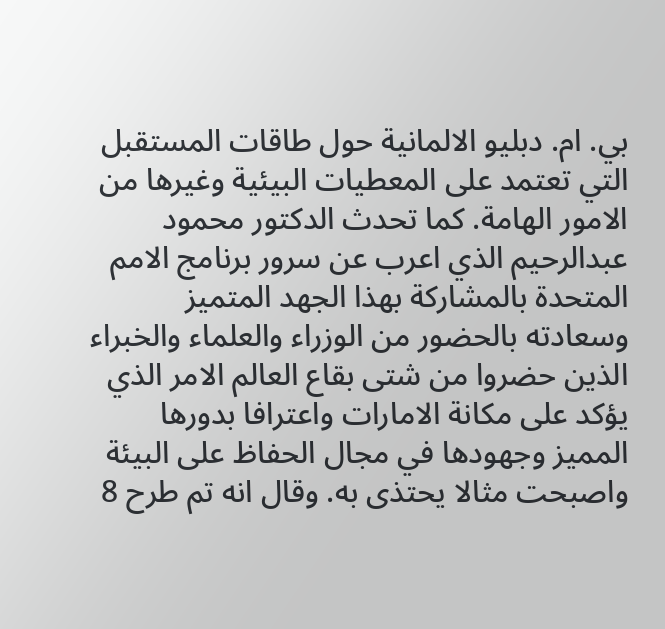بي. ام. دبليو الالمانية حول طاقات المستقبل التي تعتمد على المعطيات البيئية وغيرها من الامور الهامة. كما تحدث الدكتور محمود عبدالرحيم الذي اعرب عن سرور برنامج الامم المتحدة بالمشاركة بهذا الجهد المتميز وسعادته بالحضور من الوزراء والعلماء والخبراء الذين حضروا من شتى بقاع العالم الامر الذي يؤكد على مكانة الامارات واعترافا بدورها المميز وجهودها في مجال الحفاظ على البيئة واصبحت مثالا يحتذى به. وقال انه تم طرح 8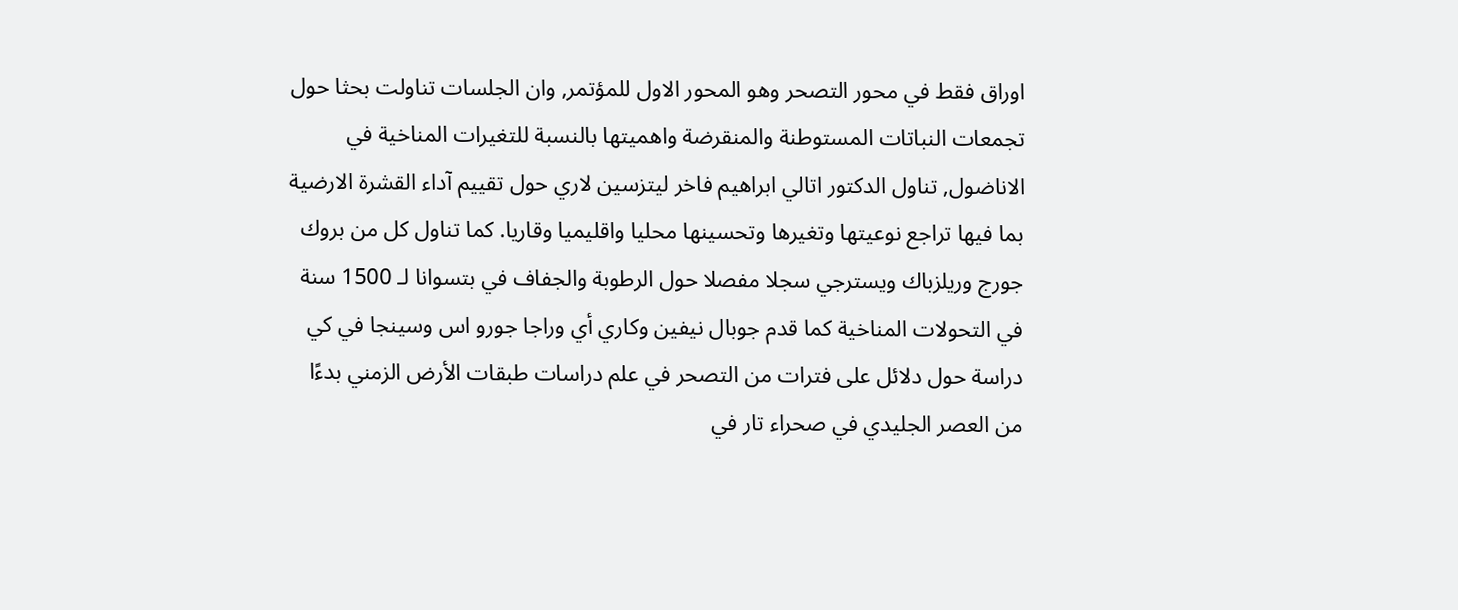اوراق فقط في محور التصحر وهو المحور الاول للمؤتمر, وان الجلسات تناولت بحثا حول تجمعات النباتات المستوطنة والمنقرضة واهميتها بالنسبة للتغيرات المناخية في الاناضول, تناول الدكتور اتالي ابراهيم فاخر ليتزسين لاري حول تقييم آداء القشرة الارضية بما فيها تراجع نوعيتها وتغيرها وتحسينها محليا واقليميا وقاريا. كما تناول كل من بروك جورج وريلزباك ويسترجي سجلا مفصلا حول الرطوبة والجفاف في بتسوانا لـ 1500 سنة في التحولات المناخية كما قدم جوبال نيفين وكاري أي وراجا جورو اس وسينجا في كي دراسة حول دلائل على فترات من التصحر في علم دراسات طبقات الأرض الزمني بدءًا من العصر الجليدي في صحراء تار في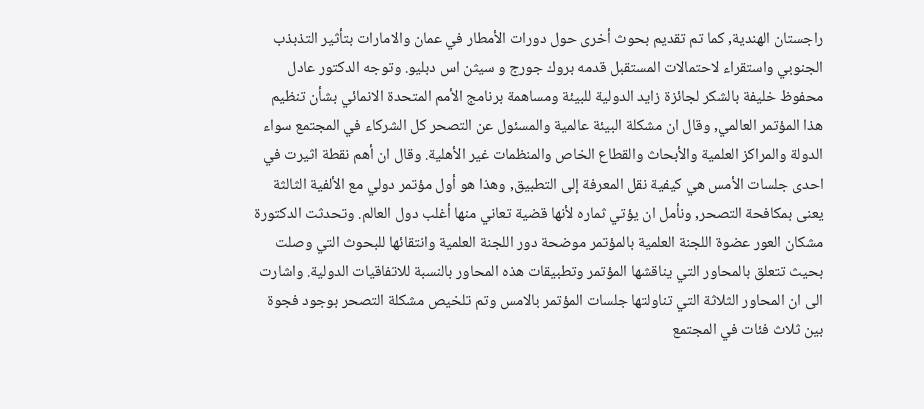راجستان الهندية, كما تم تقديم بحوث أخرى حول دورات الأمطار في عمان والامارات بتأثير التذبذب الجنوبي واستقراء لاحتمالات المستقبل قدمه بروك جورج و سيثن اس دبليو. وتوجه الدكتور عادل محفوظ خليفة بالشكر لجائزة زايد الدولية للبيئة ومساهمة برنامج الأمم المتحدة الانمائي بشأن تنظيم هذا المؤتمر العالمي, وقال ان مشكلة البيئة عالمية والمسئول عن التصحر كل الشركاء في المجتمع سواء الدولة والمراكز العلمية والأبحاث والقطاع الخاص والمنظمات غير الأهلية. وقال ان أهم نقطة اثيرت في احدى جلسات الأمس هي كيفية نقل المعرفة إلى التطبيق, وهذا هو أول مؤتمر دولي مع الألفية الثالثة يعنى بمكافحة التصحر, ونأمل ان يؤتي ثماره لأنها قضية تعاني منها أغلب دول العالم. وتحدثت الدكتورة مشكان العور عضوة اللجنة العلمية بالمؤتمر موضحة دور اللجنة العلمية وانتقائها للبحوث التي وصلت بحيث تتعلق بالمحاور التي يناقشها المؤتمر وتطبيقات هذه المحاور بالنسبة للاتفاقيات الدولية. واشارت الى ان المحاور الثلاثة التي تناولتها جلسات المؤتمر بالامس وتم تلخيص مشكلة التصحر بوجود فجوة بين ثلاث فئات في المجتمع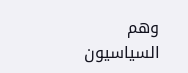وهم السياسيون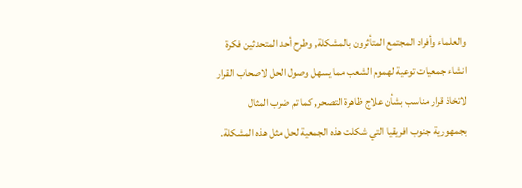والعلماء وأفراد المجتمع المتأثرون بالمشكلة, وطرح أحد المتحدثين فكرة انشاء جمعيات توعية لهموم الشعب مما يسهل وصول الحل لاصحاب القرار لاتخاذ قرار مناسب بشأن علاج ظاهرة التصحر, كما تم ضرب المثال بجمهورية جنوب افريقيا التي شكلت هذه الجمعية لحل مثل هذه المشكلة.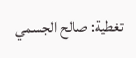تغطية: صالح الجسمي